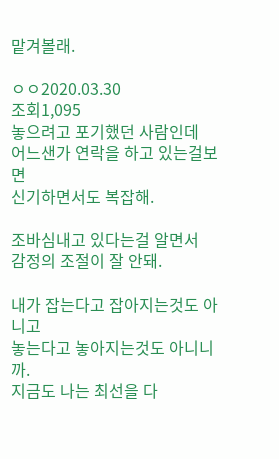맡겨볼래.

ㅇㅇ2020.03.30
조회1,095
놓으려고 포기했던 사람인데
어느샌가 연락을 하고 있는걸보면
신기하면서도 복잡해.

조바심내고 있다는걸 알면서
감정의 조절이 잘 안돼.

내가 잡는다고 잡아지는것도 아니고
놓는다고 놓아지는것도 아니니까.
지금도 나는 최선을 다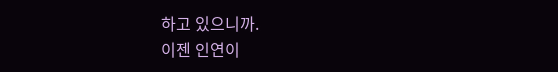하고 있으니까.
이젠 인연이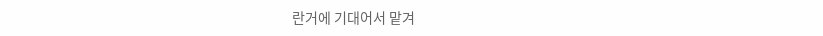란거에 기대어서 맡겨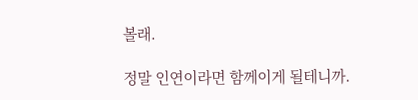볼래.

정말 인연이라면 함께이게 될테니까.